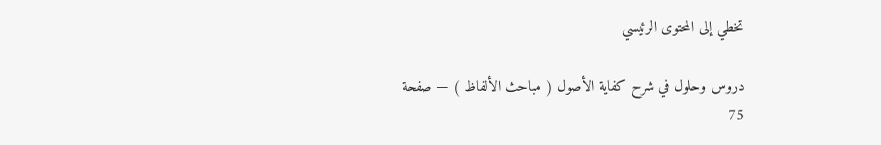تخطي إلى المحتوى الرئيسي

دروس وحلول في شرح كفاية الأصول ( مباحث الألفاظ ) — صفحة 75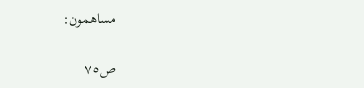مساهمون:

ص٧٥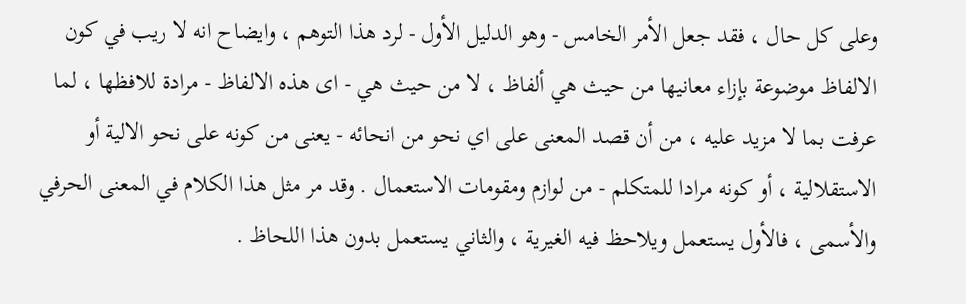وعلى كل حال ، فقد جعل الأمر الخامس - وهو الدليل الأول - لرد هذا التوهم ، وايضاح انه لا ريب في كون الالفاظ موضوعة بإزاء معانيها من حيث هي ألفاظ ، لا من حيث هي - اى هذه الالفاظ - مرادة للافظها ، لما عرفت بما لا مزيد عليه ، من أن قصد المعنى على اي نحو من انحائه - يعنى من كونه على نحو الالية أو الاستقلالية ، أو كونه مرادا للمتكلم - من لوازم ومقومات الاستعمال . وقد مر مثل هذا الكلام في المعنى الحرفي والأسمى ، فالأول يستعمل ويلاحظ فيه الغيرية ، والثاني يستعمل بدون هذا اللحاظ .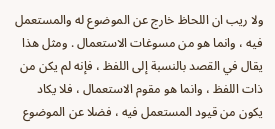ولا ريب ان اللحاظ خارج عن الموضوع له والمستعمل فيه ، وانما هو من مسوغات الاستعمال . ومثل هذا يقال في القصد بالنسبة إلى اللفظ ، فإنه لم يكن من ذات اللفظ ، وانما هو مقوم الاستعمال ، فلا يكاد يكون من قيود المستعمل فيه ، فضلا عن الموضوع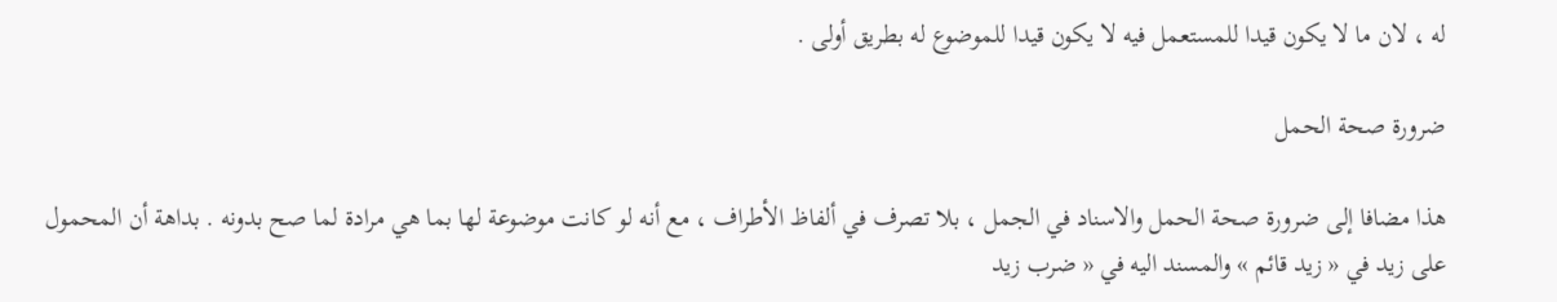له ، لان ما لا يكون قيدا للمستعمل فيه لا يكون قيدا للموضوع له بطريق أولى .

ضرورة صحة الحمل

هذا مضافا إلى ضرورة صحة الحمل والاسناد في الجمل ، بلا تصرف في ألفاظ الأطراف ، مع أنه لو كانت موضوعة لها بما هي مرادة لما صح بدونه . بداهة أن المحمول على زيد في « زيد قائم » والمسند اليه في « ضرب زيد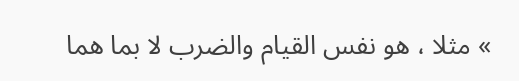» مثلا ، هو نفس القيام والضرب لا بما هما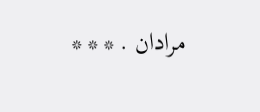مرادان . * * *